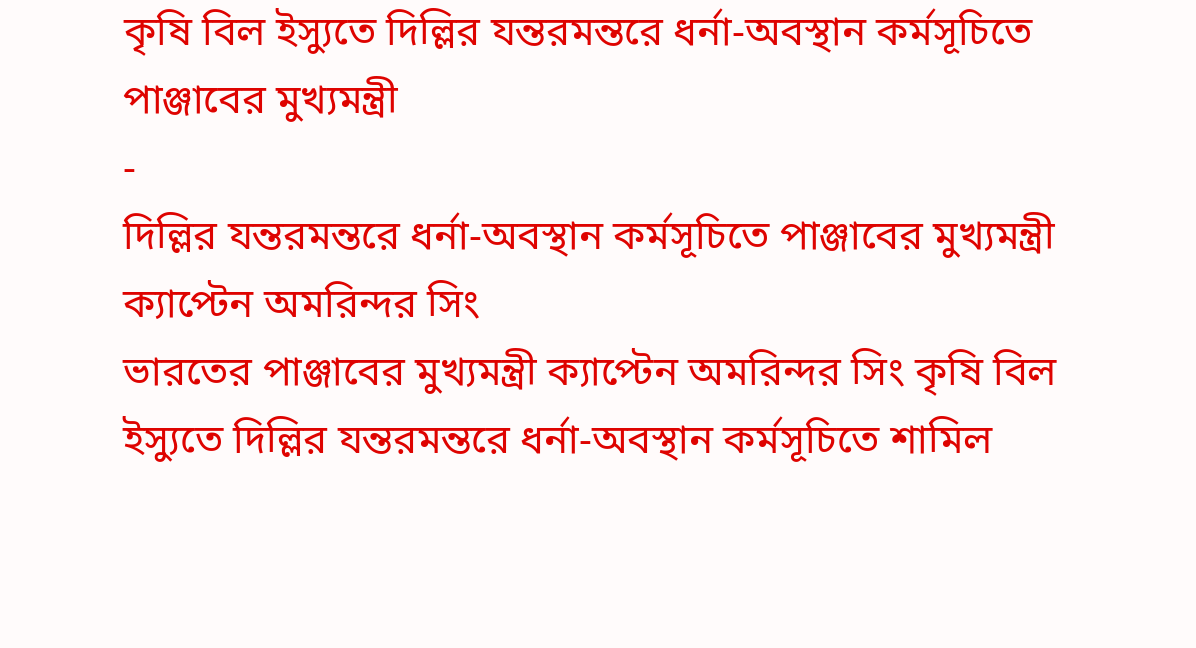কৃষি বিল ইস্যুতে দিল্লির যন্তরমন্তরে ধর্না-অবস্থান কর্মসূচিতে পাঞ্জাবের মুখ্যমন্ত্রী
-
দিল্লির যন্তরমন্তরে ধর্না-অবস্থান কর্মসূচিতে পাঞ্জাবের মুখ্যমন্ত্রী ক্যাপ্টেন অমরিন্দর সিং
ভারতের পাঞ্জাবের মুখ্যমন্ত্রী ক্যাপ্টেন অমরিন্দর সিং কৃষি বিল ইস্যুতে দিল্লির যন্তরমন্তরে ধর্না-অবস্থান কর্মসূচিতে শামিল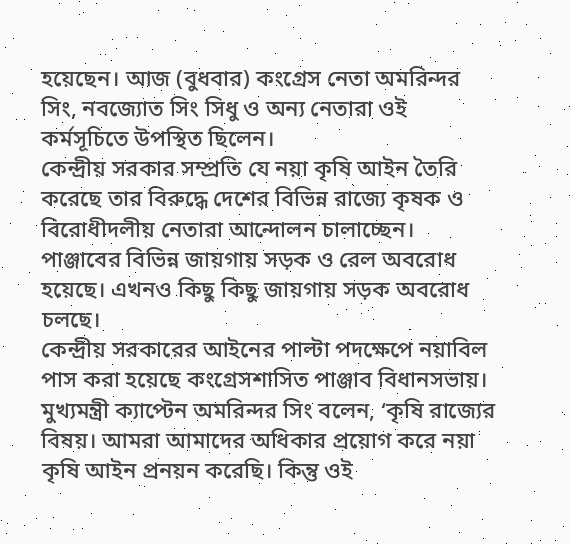হয়েছেন। আজ (বুধবার) কংগ্রেস নেতা অমরিন্দর সিং, নবজ্যোত সিং সিধু ও অন্য নেতারা ওই কর্মসূচিতে উপস্থিত ছিলেন।
কেন্দ্রীয় সরকার সম্প্রতি যে নয়া কৃষি আইন তৈরি করেছে তার বিরুদ্ধে দেশের বিভিন্ন রাজ্যে কৃষক ও বিরোধীদলীয় নেতারা আন্দোলন চালাচ্ছেন। পাঞ্জাবের বিভিন্ন জায়গায় সড়ক ও রেল অবরোধ হয়েছে। এখনও কিছু কিছু জায়গায় সড়ক অবরোধ চলছে।
কেন্দ্রীয় সরকারের আইনের পাল্টা পদক্ষেপে নয়াবিল পাস করা হয়েছে কংগ্রেসশাসিত পাঞ্জাব বিধানসভায়। মুখ্যমন্ত্রী ক্যাপ্টেন অমরিন্দর সিং বলেন, ‘কৃষি রাজ্যের বিষয়। আমরা আমাদের অধিকার প্রয়োগ করে নয়া কৃষি আইন প্রনয়ন করেছি। কিন্তু ওই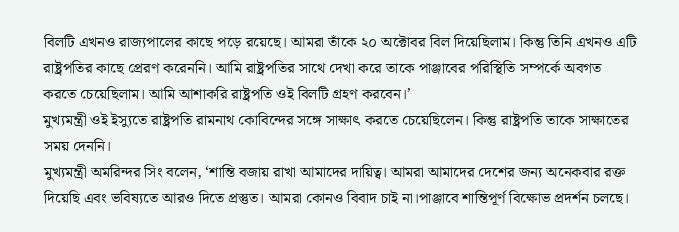বিলটি এখনও রাজ্যপালের কাছে পড়ে রয়েছে। আমরা তাঁকে ২০ অক্টোবর বিল দিয়েছিলাম। কিন্তু তিনি এখনও এটি রাষ্ট্রপতির কাছে প্রেরণ করেননি। আমি রাষ্ট্রপতির সাথে দেখা করে তাকে পাঞ্জাবের পরিস্থিতি সম্পর্কে অবগত করতে চেয়েছিলাম। আমি আশাকরি রাষ্ট্রপতি ওই বিলটি গ্রহণ করবেন।’
মুখ্যমন্ত্রী ওই ইস্যুতে রাষ্ট্রপতি রামনাথ কোবিন্দের সঙ্গে সাক্ষাৎ করতে চেয়েছিলেন। কিন্তু রাষ্ট্রপতি তাকে সাক্ষাতের সময় দেননি।
মুখ্যমন্ত্রী অমরিন্দর সিং বলেন, ‘শান্তি বজায় রাখা আমাদের দায়িত্ব। আমরা আমাদের দেশের জন্য অনেকবার রক্ত দিয়েছি এবং ভবিষ্যতে আরও দিতে প্রস্তুত। আমরা কোনও বিবাদ চাই না।পাঞ্জাবে শান্তিপূর্ণ বিক্ষোভ প্রদর্শন চলছে।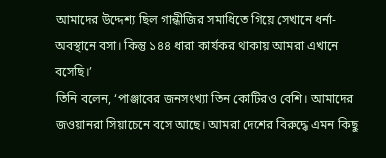আমাদের উদ্দেশ্য ছিল গান্ধীজির সমাধিতে গিয়ে সেখানে ধর্না-অবস্থানে বসা। কিন্তু ১৪৪ ধারা কার্যকর থাকায় আমরা এখানে বসেছি।’
তিনি বলেন, ‘পাঞ্জাবের জনসংখ্যা তিন কোটিরও বেশি। আমাদের জওয়ানরা সিয়াচেনে বসে আছে। আমরা দেশের বিরুদ্ধে এমন কিছু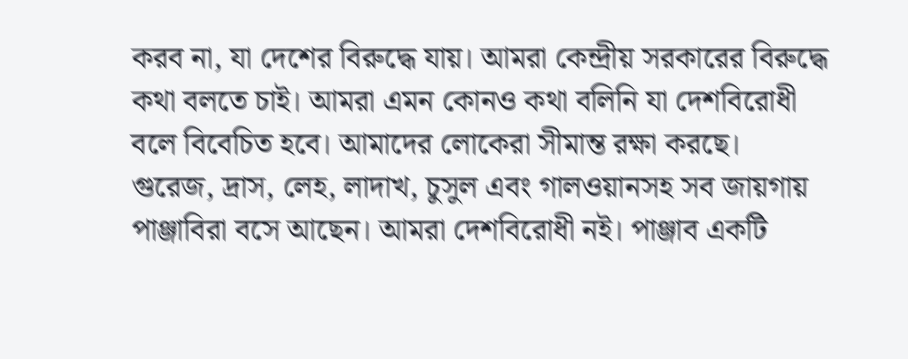করব না, যা দেশের বিরুদ্ধে যায়। আমরা কেন্দ্রীয় সরকারের বিরুদ্ধে কথা বলতে চাই। আমরা এমন কোনও কথা বলিনি যা দেশবিরোধী বলে বিবেচিত হবে। আমাদের লোকেরা সীমান্ত রক্ষা করছে। গুরেজ, দ্রাস, লেহ, লাদাখ, চুসুল এবং গালওয়ানসহ সব জায়গায় পাঞ্জাবিরা বসে আছেন। আমরা দেশবিরোধী নই। পাঞ্জাব একটি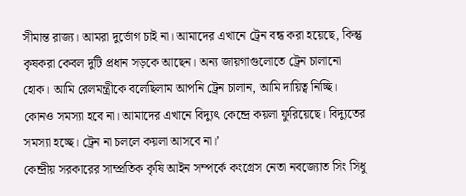সীমান্ত রাজ্য। আমরা দুর্ভোগ চাই না। আমাদের এখানে ট্রেন বন্ধ করা হয়েছে, কিন্তু কৃষকরা কেবল দুটি প্রধান সড়কে আছেন। অন্য জায়গাগুলোতে ট্রেন চালানো হোক। আমি রেলমন্ত্রীকে বলেছিলাম আপনি ট্রেন চালান, আমি দায়িত্ব নিচ্ছি। কোনও সমস্যা হবে না। আমাদের এখানে বিদ্যুৎ কেন্দ্রে কয়লা ফুরিয়েছে। বিদ্যুতের সমস্যা হচ্ছে। ট্রেন না চললে কয়লা আসবে না।’
কেন্দ্রীয় সরকারের সাম্প্রতিক কৃষি আইন সম্পর্কে কংগ্রেস নেতা নবজ্যোত সিং সিধু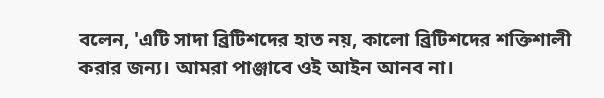বলেন, 'এটি সাদা ব্রিটিশদের হাত নয়, কালো ব্রিটিশদের শক্তিশালী করার জন্য। আমরা পাঞ্জাবে ওই আইন আনব না।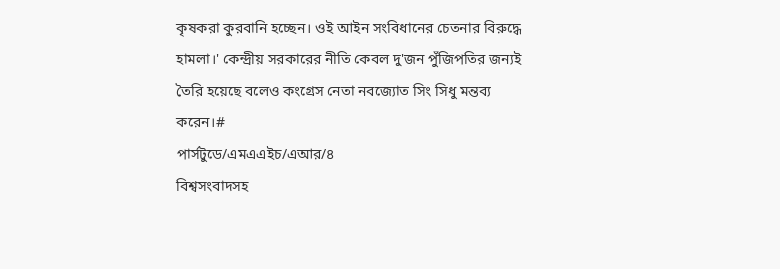কৃষকরা কুরবানি হচ্ছেন। ওই আইন সংবিধানের চেতনার বিরুদ্ধে হামলা।' কেন্দ্রীয় সরকারের নীতি কেবল দু'জন পুঁজিপতির জন্যই তৈরি হয়েছে বলেও কংগ্রেস নেতা নবজ্যোত সিং সিধু মন্তব্য করেন।#
পার্সটুডে/এমএএইচ/এআর/৪
বিশ্বসংবাদসহ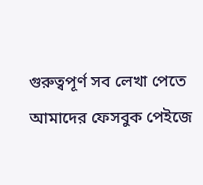গুরুত্বপূর্ণ সব লেখা পেতে আমাদের ফেসবুক পেইজে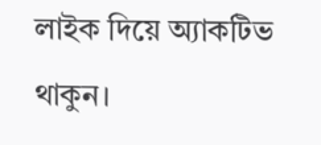লাইক দিয়ে অ্যাকটিভ থাকুন।